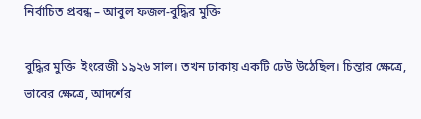নির্বাচিত প্রবন্ধ – আবুল ফজল-বুদ্ধির মুক্তি

বুদ্ধির মুক্তি  ইংরেজী ১৯২৬ সাল। তখন ঢাকায় একটি ঢেউ উঠেছিল। চিন্তার ক্ষেত্রে, ভাবের ক্ষেত্রে, আদর্শের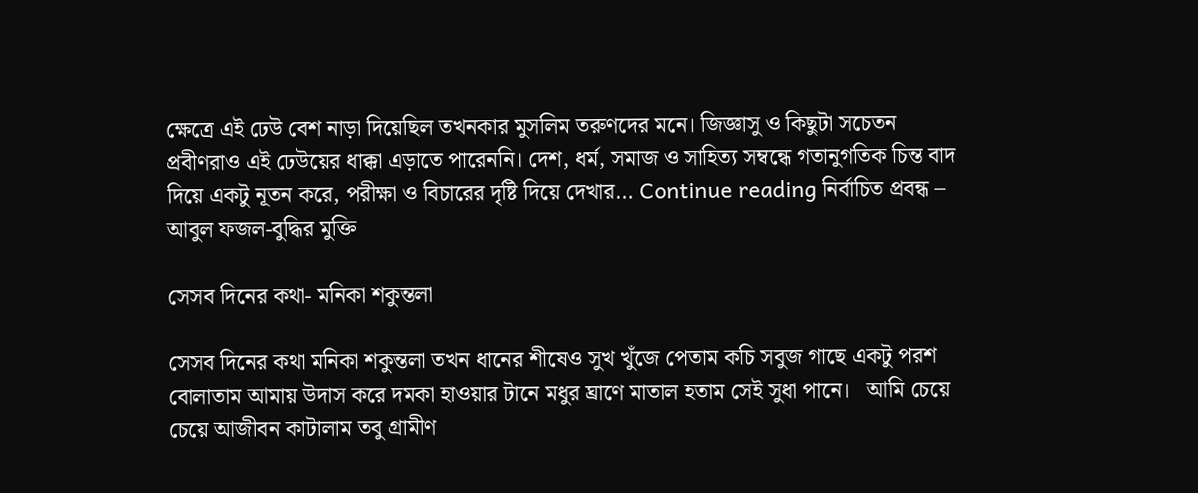ক্ষেত্রে এই ঢেউ বেশ নাড়া দিয়েছিল তখনকার মুসলিম তরুণদের মনে। জিজ্ঞাসু ও কিছুটা সচেতন প্রবীণরাও এই ঢেউয়ের ধাক্কা এড়াতে পারেননি। দেশ, ধর্ম, সমাজ ও সাহিত্য সম্বন্ধে গতানুগতিক চিন্ত বাদ দিয়ে একটু নূতন করে, পরীক্ষা ও বিচারের দৃষ্টি দিয়ে দেখার… Continue reading নির্বাচিত প্রবন্ধ – আবুল ফজল-বুদ্ধির মুক্তি

সেসব দিনের কথা- মনিকা শকুন্তলা

সেসব দিনের কথা মনিকা শকুন্তলা তখন ধানের শীষেও সুখ খুঁজে পেতাম কচি সবুজ গাছে একটু পরশ বোলাতাম আমায় উদাস করে দমকা হাওয়ার টানে মধুর ঘ্রাণে মাতাল হতাম সেই সুধা পানে।   আমি চেয়ে চেয়ে আজীবন কাটালাম তবু গ্রামীণ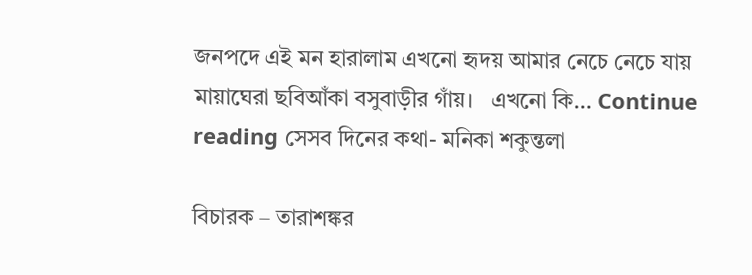জনপদে এই মন হারালাম এখনো হৃদয় আমার নেচে নেচে যায় মায়াঘেরা ছবিআঁকা বসুবাড়ীর গাঁয়।   এখনো কি… Continue reading সেসব দিনের কথা- মনিকা শকুন্তলা

বিচারক – তারাশঙ্কর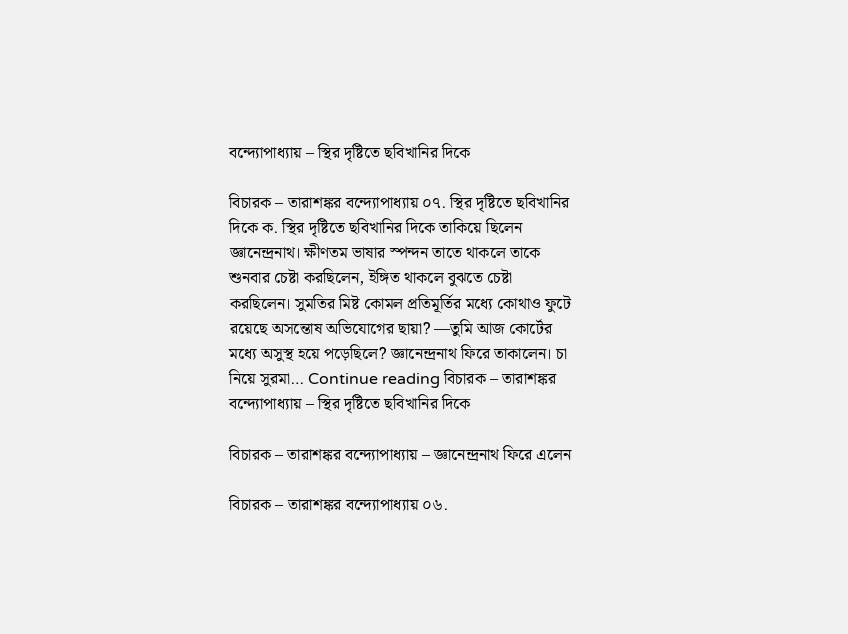বন্দ্যোপাধ্যায় – স্থির দৃষ্টিতে ছবিখানির দিকে

বিচারক – তারাশঙ্কর বন্দ্যোপাধ্যায় ০৭. স্থির দৃষ্টিতে ছবিখানির দিকে ক. স্থির দৃষ্টিতে ছবিখানির দিকে তাকিয়ে ছিলেন জ্ঞানেন্দ্রনাথ। ক্ষীণতম ভাষার স্পন্দন তাতে থাকলে তাকে শুনবার চেষ্টা করছিলেন, ইঙ্গিত থাকলে বুঝতে চেষ্টা করছিলেন। সুমতির মিষ্ট কোমল প্রতিমূর্তির মধ্যে কোথাও ফুটে রয়েছে অসন্তোষ অভিযোগের ছায়া? —তুমি আজ কোর্টের মধ্যে অসুস্থ হয়ে পড়েছিলে? জ্ঞানেন্দ্রনাথ ফিরে তাকালেন। চা নিয়ে সুরমা… Continue reading বিচারক – তারাশঙ্কর বন্দ্যোপাধ্যায় – স্থির দৃষ্টিতে ছবিখানির দিকে

বিচারক – তারাশঙ্কর বন্দ্যোপাধ্যায় – জ্ঞানেন্দ্রনাথ ফিরে এলেন

বিচারক – তারাশঙ্কর বন্দ্যোপাধ্যায় ০৬.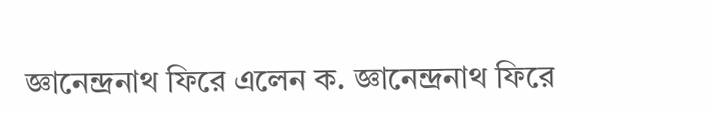জ্ঞানেন্দ্রনাথ ফিরে এলেন ক. জ্ঞানেন্দ্রনাথ ফিরে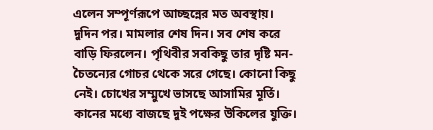এলেন সম্পূর্ণরূপে আচ্ছন্নের মত অবস্থায়। দুদিন পর। মামলার শেষ দিন। সব শেষ করে বাড়ি ফিরলেন। পৃথিবীর সবকিছু তার দৃষ্টি মন-চৈতন্যের গোচর থেকে সরে গেছে। কোনো কিছু নেই। চোখের সম্মুখে ভাসছে আসামির মূর্তি। কানের মধ্যে বাজছে দুই পক্ষের উকিলের যুক্তি।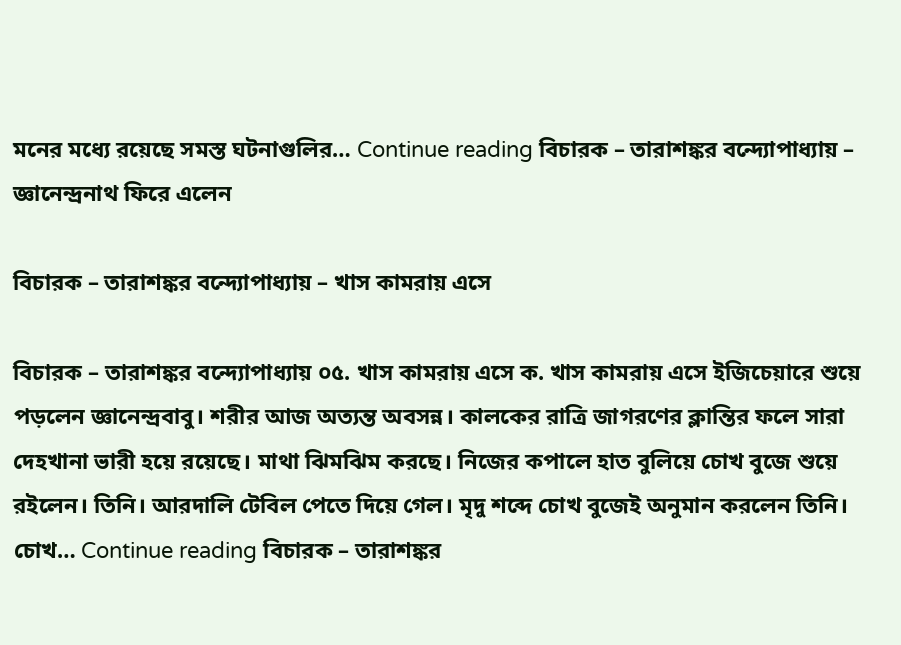মনের মধ্যে রয়েছে সমস্ত ঘটনাগুলির… Continue reading বিচারক – তারাশঙ্কর বন্দ্যোপাধ্যায় – জ্ঞানেন্দ্রনাথ ফিরে এলেন

বিচারক – তারাশঙ্কর বন্দ্যোপাধ্যায় – খাস কামরায় এসে

বিচারক – তারাশঙ্কর বন্দ্যোপাধ্যায় ০৫. খাস কামরায় এসে ক. খাস কামরায় এসে ইজিচেয়ারে শুয়ে পড়লেন জ্ঞানেন্দ্রবাবু। শরীর আজ অত্যন্ত অবসন্ন। কালকের রাত্রি জাগরণের ক্লান্তির ফলে সারা দেহখানা ভারী হয়ে রয়েছে। মাথা ঝিমঝিম করছে। নিজের কপালে হাত বুলিয়ে চোখ বুজে শুয়ে রইলেন। তিনি। আরদালি টেবিল পেতে দিয়ে গেল। মৃদু শব্দে চোখ বুজেই অনুমান করলেন তিনি। চোখ… Continue reading বিচারক – তারাশঙ্কর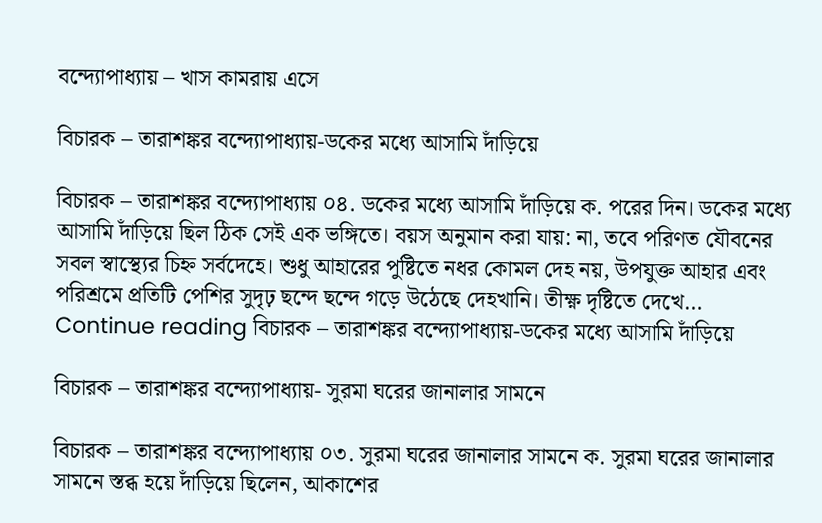বন্দ্যোপাধ্যায় – খাস কামরায় এসে

বিচারক – তারাশঙ্কর বন্দ্যোপাধ্যায়-ডকের মধ্যে আসামি দাঁড়িয়ে

বিচারক – তারাশঙ্কর বন্দ্যোপাধ্যায় ০৪. ডকের মধ্যে আসামি দাঁড়িয়ে ক. পরের দিন। ডকের মধ্যে আসামি দাঁড়িয়ে ছিল ঠিক সেই এক ভঙ্গিতে। বয়স অনুমান করা যায়: না, তবে পরিণত যৌবনের সবল স্বাস্থ্যের চিহ্ন সর্বদেহে। শুধু আহারের পুষ্টিতে নধর কোমল দেহ নয়, উপযুক্ত আহার এবং পরিশ্রমে প্রতিটি পেশির সুদৃঢ় ছন্দে ছন্দে গড়ে উঠেছে দেহখানি। তীক্ষ্ণ দৃষ্টিতে দেখে… Continue reading বিচারক – তারাশঙ্কর বন্দ্যোপাধ্যায়-ডকের মধ্যে আসামি দাঁড়িয়ে

বিচারক – তারাশঙ্কর বন্দ্যোপাধ্যায়- সুরমা ঘরের জানালার সামনে

বিচারক – তারাশঙ্কর বন্দ্যোপাধ্যায় ০৩. সুরমা ঘরের জানালার সামনে ক. সুরমা ঘরের জানালার সামনে স্তব্ধ হয়ে দাঁড়িয়ে ছিলেন, আকাশের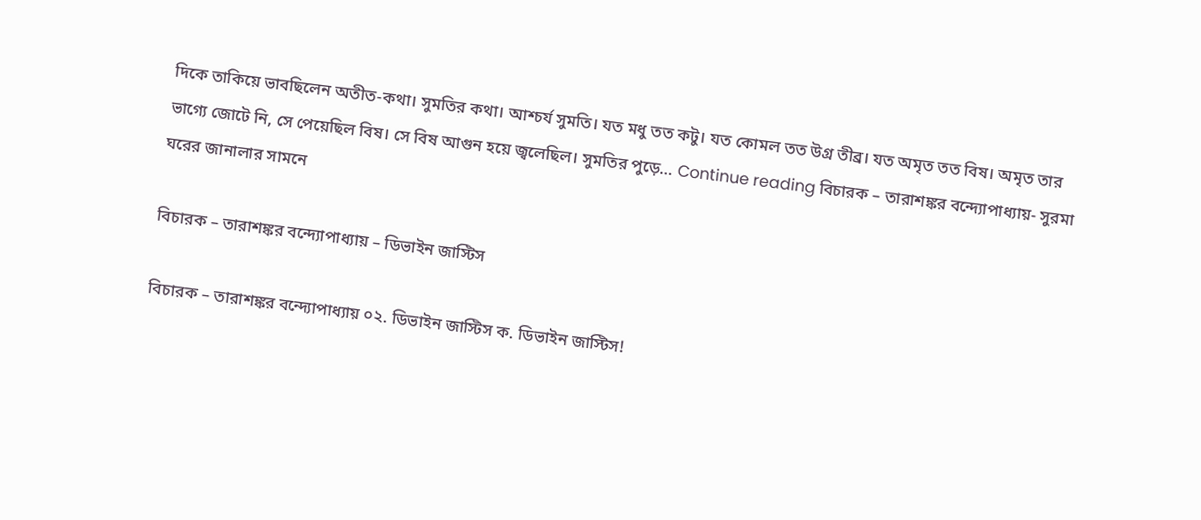দিকে তাকিয়ে ভাবছিলেন অতীত-কথা। সুমতির কথা। আশ্চর্য সুমতি। যত মধু তত কটু। যত কোমল তত উগ্ৰ তীব্ৰ। যত অমৃত তত বিষ। অমৃত তার ভাগ্যে জোটে নি, সে পেয়েছিল বিষ। সে বিষ আগুন হয়ে জ্বলেছিল। সুমতির পুড়ে… Continue reading বিচারক – তারাশঙ্কর বন্দ্যোপাধ্যায়- সুরমা ঘরের জানালার সামনে

বিচারক – তারাশঙ্কর বন্দ্যোপাধ্যায় – ডিভাইন জাস্টিস

বিচারক – তারাশঙ্কর বন্দ্যোপাধ্যায় ০২. ডিভাইন জাস্টিস ক. ডিভাইন জাস্টিস!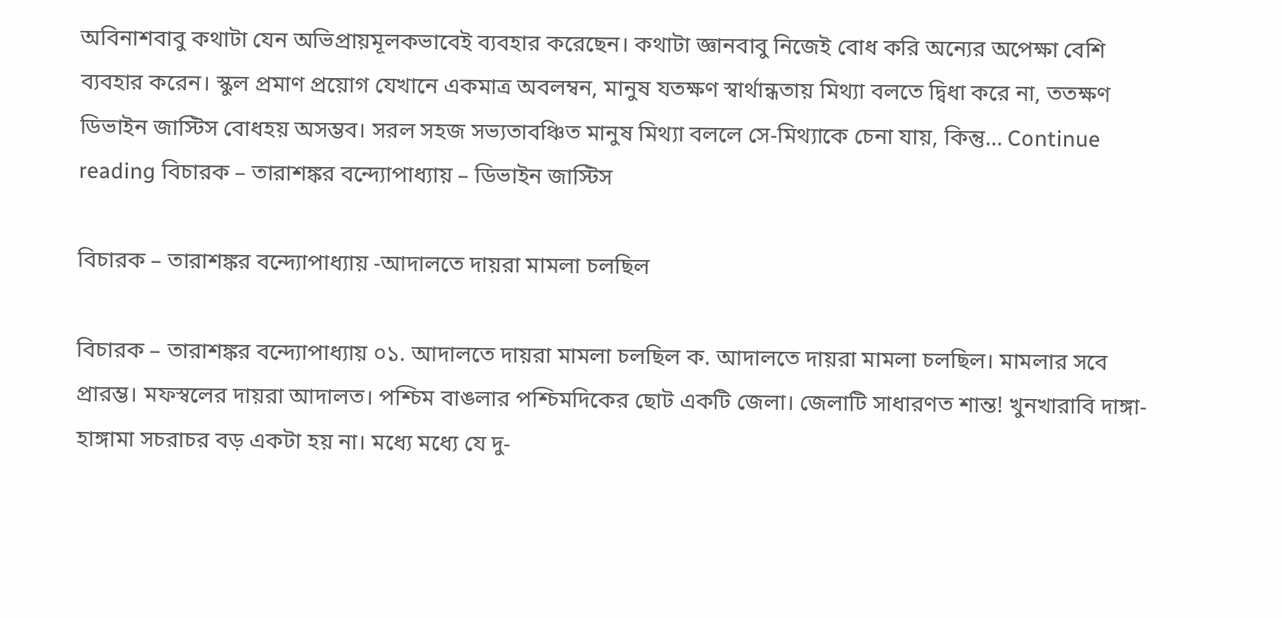অবিনাশবাবু কথাটা যেন অভিপ্ৰায়মূলকভাবেই ব্যবহার করেছেন। কথাটা জ্ঞানবাবু নিজেই বোধ করি অন্যের অপেক্ষা বেশি ব্যবহার করেন। স্কুল প্রমাণ প্রয়োগ যেখানে একমাত্র অবলম্বন, মানুষ যতক্ষণ স্বাৰ্থান্ধতায় মিথ্যা বলতে দ্বিধা করে না, ততক্ষণ ডিভাইন জাস্টিস বোধহয় অসম্ভব। সরল সহজ সভ্যতাবঞ্চিত মানুষ মিথ্যা বললে সে-মিথ্যাকে চেনা যায়, কিন্তু… Continue reading বিচারক – তারাশঙ্কর বন্দ্যোপাধ্যায় – ডিভাইন জাস্টিস

বিচারক – তারাশঙ্কর বন্দ্যোপাধ্যায় -আদালতে দায়রা মামলা চলছিল

বিচারক – তারাশঙ্কর বন্দ্যোপাধ্যায় ০১. আদালতে দায়রা মামলা চলছিল ক. আদালতে দায়রা মামলা চলছিল। মামলার সবে প্রারম্ভ। মফস্বলের দায়রা আদালত। পশ্চিম বাঙলার পশ্চিমদিকের ছোট একটি জেলা। জেলাটি সাধারণত শান্ত! খুনখারাবি দাঙ্গা-হাঙ্গামা সচরাচর বড় একটা হয় না। মধ্যে মধ্যে যে দু-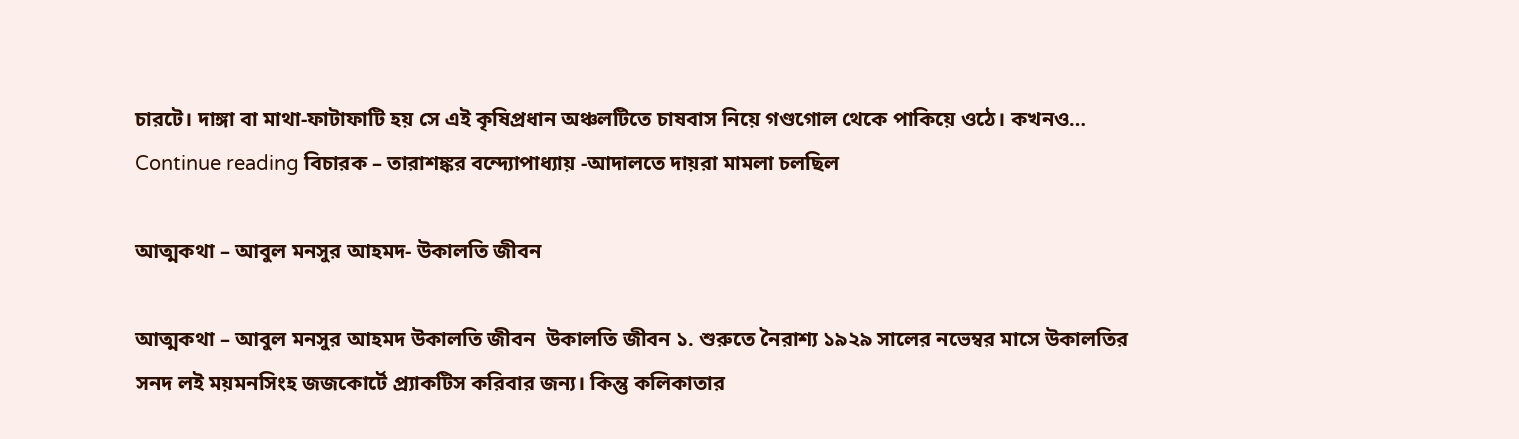চারটে। দাঙ্গা বা মাথা-ফাটাফাটি হয় সে এই কৃষিপ্রধান অঞ্চলটিতে চাষবাস নিয়ে গণ্ডগোল থেকে পাকিয়ে ওঠে। কখনও… Continue reading বিচারক – তারাশঙ্কর বন্দ্যোপাধ্যায় -আদালতে দায়রা মামলা চলছিল

আত্মকথা – আবুল মনসুর আহমদ- উকালতি জীবন

আত্মকথা – আবুল মনসুর আহমদ উকালতি জীবন  উকালতি জীবন ১. শুরুতে নৈরাশ্য ১৯২৯ সালের নভেম্বর মাসে উকালতির সনদ লই ময়মনসিংহ জজকোর্টে প্র্যাকটিস করিবার জন্য। কিন্তু কলিকাতার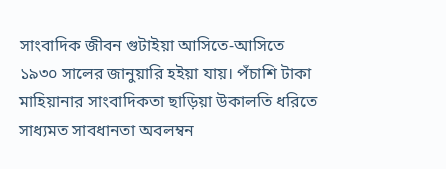সাংবাদিক জীবন গুটাইয়া আসিতে-আসিতে ১৯৩০ সালের জানুয়ারি হইয়া যায়। পঁচাশি টাকা মাহিয়ানার সাংবাদিকতা ছাড়িয়া উকালতি ধরিতে সাধ্যমত সাবধানতা অবলম্বন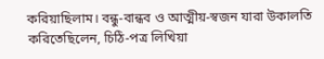করিয়াছিলাম। বন্ধু-বান্ধব ও আত্মীয়-স্বজন যারা উকালতি করিতেছিলেন, চিঠি-পত্র লিখিয়া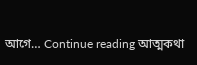আগে… Continue reading আত্মকথা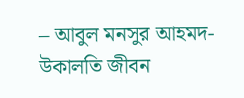– আবুল মনসুর আহমদ- উকালতি জীবন